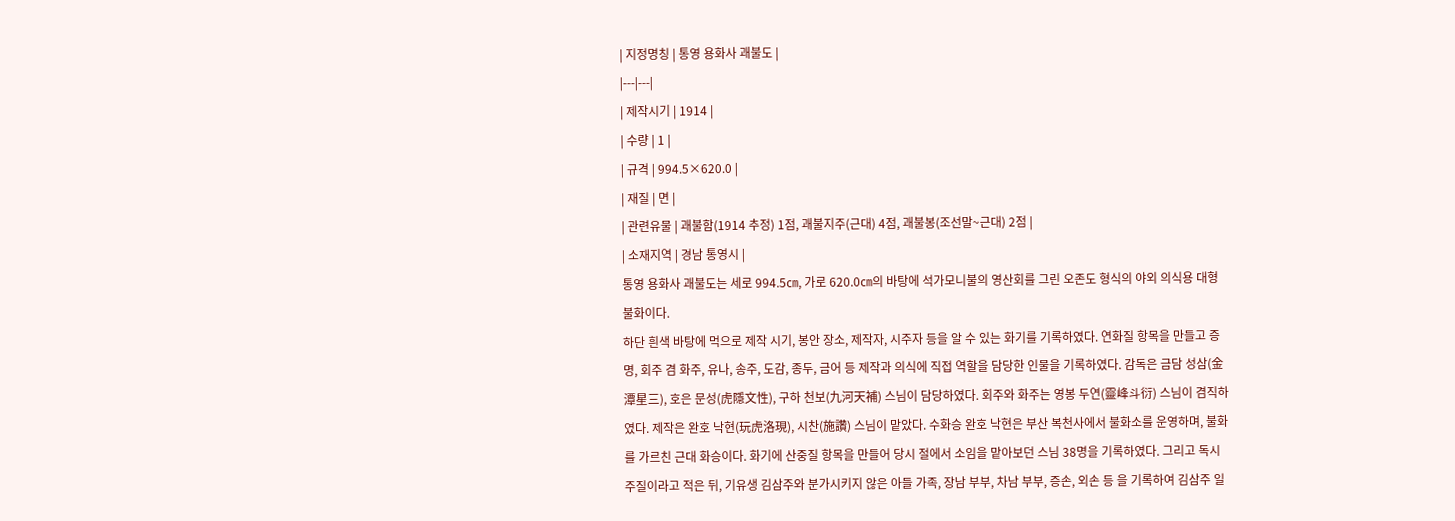| 지정명칭 | 통영 용화사 괘불도 |
|---|---|
| 제작시기 | 1914 |
| 수량 | 1 |
| 규격 | 994.5×620.0 |
| 재질 | 면 |
| 관련유물 | 괘불함(1914 추정) 1점, 괘불지주(근대) 4점, 괘불봉(조선말~근대) 2점 |
| 소재지역 | 경남 통영시 |
통영 용화사 괘불도는 세로 994.5㎝, 가로 620.0㎝의 바탕에 석가모니불의 영산회를 그린 오존도 형식의 야외 의식용 대형 불화이다.
하단 흰색 바탕에 먹으로 제작 시기, 봉안 장소, 제작자, 시주자 등을 알 수 있는 화기를 기록하였다. 연화질 항목을 만들고 증명, 회주 겸 화주, 유나, 송주, 도감, 종두, 금어 등 제작과 의식에 직접 역할을 담당한 인물을 기록하였다. 감독은 금담 성삼(金潭星三), 호은 문성(虎隱文性), 구하 천보(九河天補) 스님이 담당하였다. 회주와 화주는 영봉 두연(靈峰斗衍) 스님이 겸직하였다. 제작은 완호 낙현(玩虎洛現), 시찬(施讚) 스님이 맡았다. 수화승 완호 낙현은 부산 복천사에서 불화소를 운영하며, 불화를 가르친 근대 화승이다. 화기에 산중질 항목을 만들어 당시 절에서 소임을 맡아보던 스님 38명을 기록하였다. 그리고 독시주질이라고 적은 뒤, 기유생 김삼주와 분가시키지 않은 아들 가족, 장남 부부, 차남 부부, 증손, 외손 등 을 기록하여 김삼주 일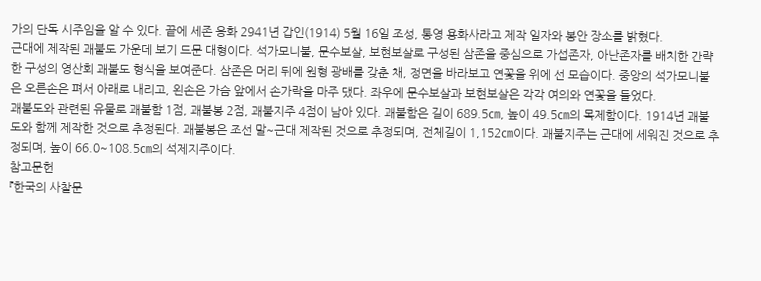가의 단독 시주임을 알 수 있다. 끝에 세존 응화 2941년 갑인(1914) 5월 16일 조성, 통영 용화사라고 제작 일자와 봉안 장소를 밝혔다.
근대에 제작된 괘불도 가운데 보기 드문 대형이다. 석가모니불, 문수보살, 보현보살로 구성된 삼존을 중심으로 가섭존자, 아난존자를 배치한 간략한 구성의 영산회 괘불도 형식을 보여준다. 삼존은 머리 뒤에 원형 광배를 갖춘 채, 정면을 바라보고 연꽃을 위에 선 모습이다. 중앙의 석가모니불은 오른손은 펴서 아래로 내리고, 왼손은 가슴 앞에서 손가락을 마주 댔다. 좌우에 문수보살과 보현보살은 각각 여의와 연꽃을 들었다.
괘불도와 관련된 유물로 괘불함 1점, 괘불봉 2점, 괘불지주 4점이 남아 있다. 괘불함은 길이 689.5㎝, 높이 49.5㎝의 목제함이다. 1914년 괘불도와 함께 제작한 것으로 추정된다. 괘불봉은 조선 말~근대 제작된 것으로 추정되며, 전체길이 1,152㎝이다. 괘불지주는 근대에 세워진 것으로 추정되며, 높이 66.0~108.5㎝의 석제지주이다.
참고문헌
『한국의 사찰문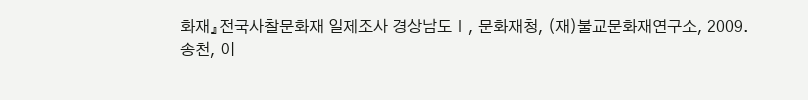화재』전국사찰문화재 일제조사 경상남도Ⅰ, 문화재청, (재)불교문화재연구소, 2009.
송천, 이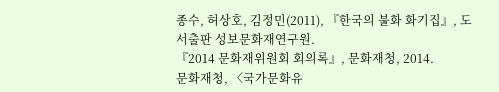종수, 허상호, 김정민(2011), 『한국의 불화 화기집』, 도서출판 성보문화재연구원.
『2014 문화재위원회 회의록』, 문화재청, 2014.
문화재청, 〈국가문화유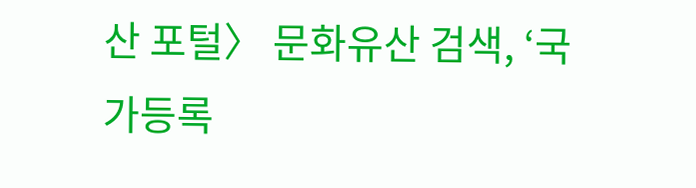산 포털〉 문화유산 검색, ‘국가등록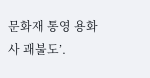문화재 통영 용화사 괘불도’.